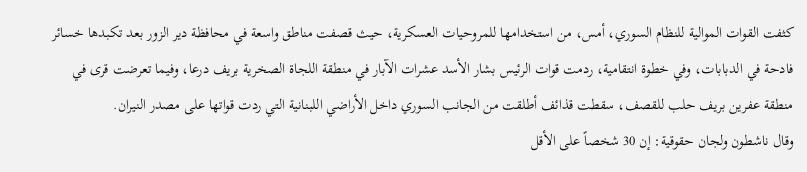كثفت القوات الموالية للنظام السوري، أمس، من استخدامها للمروحيات العسكرية، حيث قصفت مناطق واسعة في محافظة دير الزور بعد تكبدها خسائر فادحة في الدبابات، وفي خطوة انتقامية، ردمت قوات الرئيس بشار الأسد عشرات الآبار في منطقة اللجاة الصخرية بريف درعا، وفيما تعرضت قرى في منطقة عفرين بريف حلب للقصف، سقطت قذائف أطلقت من الجانب السوري داخل الأراضي اللبنانية التي ردت قواتها على مصدر النيران.
وقال ناشطون ولجان حقوقية: إن 30 شخصاً على الأقل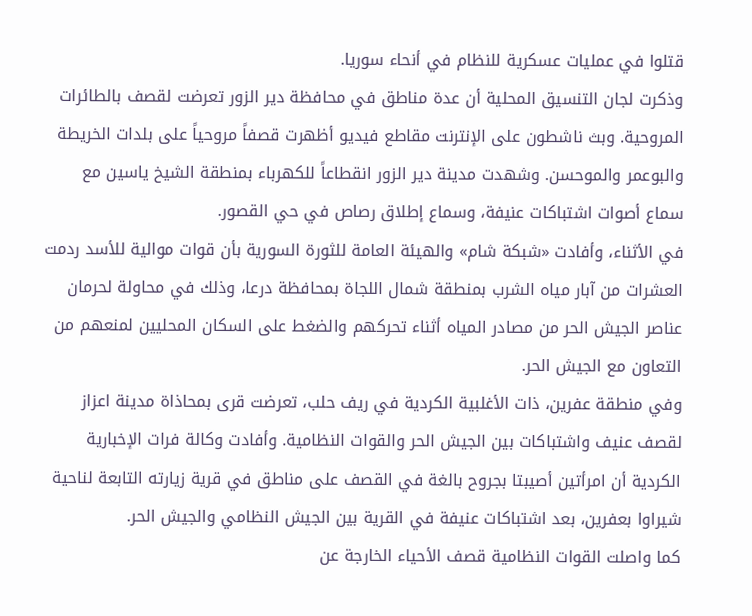قتلوا في عمليات عسكرية للنظام في أنحاء سوريا.
وذكرت لجان التنسيق المحلية أن عدة مناطق في محافظة دير الزور تعرضت لقصف بالطائرات المروحية. وبث ناشطون على الإنترنت مقاطع فيديو أظهرت قصفاً مروحياً على بلدات الخريطة والبوعمر والموحسن. وشهدت مدينة دير الزور انقطاعاً للكهرباء بمنطقة الشيخ ياسين مع سماع أصوات اشتباكات عنيفة، وسماع إطلاق رصاص في حي القصور.
في الأثناء، وأفادت «شبكة شام» والهيئة العامة للثورة السورية بأن قوات موالية للأسد ردمت العشرات من آبار مياه الشرب بمنطقة شمال اللجاة بمحافظة درعا، وذلك في محاولة لحرمان عناصر الجيش الحر من مصادر المياه أثناء تحركهم والضغط على السكان المحليين لمنعهم من التعاون مع الجيش الحر.
وفي منطقة عفرين، ذات الأغلبية الكردية في ريف حلب، تعرضت قرى بمحاذاة مدينة اعزاز لقصف عنيف واشتباكات بين الجيش الحر والقوات النظامية. وأفادت وكالة فرات الإخبارية الكردية أن امرأتين أصيبتا بجروح بالغة في القصف على مناطق في قرية زيارته التابعة لناحية شيراوا بعفرين، بعد اشتباكات عنيفة في القرية بين الجيش النظامي والجيش الحر.
كما واصلت القوات النظامية قصف الأحياء الخارجة عن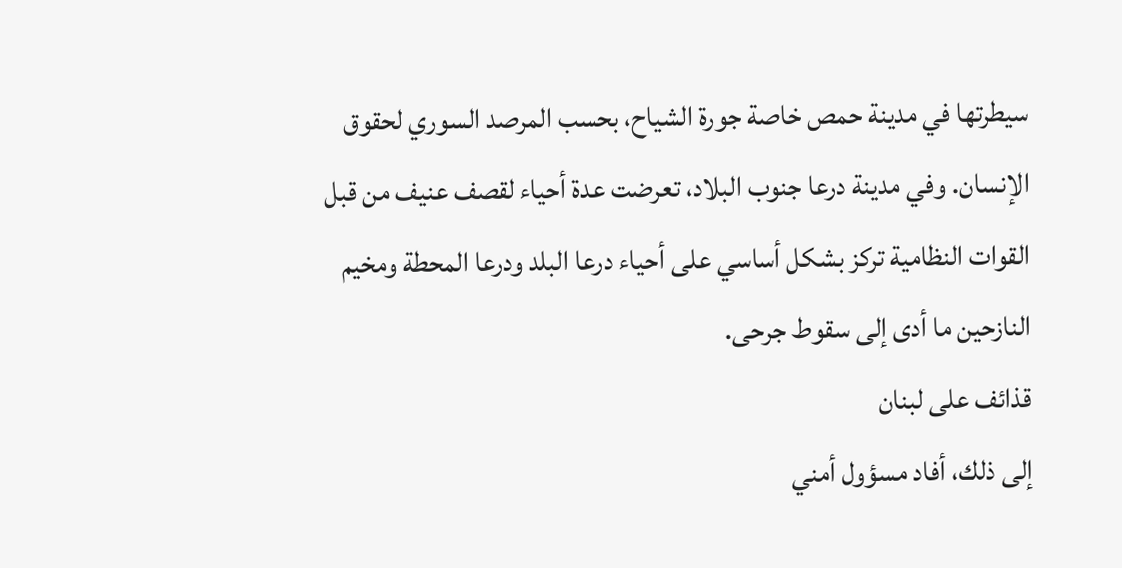سيطرتها في مدينة حمص خاصة جورة الشياح، بحسب المرصد السوري لحقوق الإنسان. وفي مدينة درعا جنوب البلاد، تعرضت عدة أحياء لقصف عنيف من قبل القوات النظامية تركز بشكل أساسي على أحياء درعا البلد ودرعا المحطة ومخيم النازحين ما أدى إلى سقوط جرحى.
قذائف على لبنان
إلى ذلك، أفاد مسؤول أمني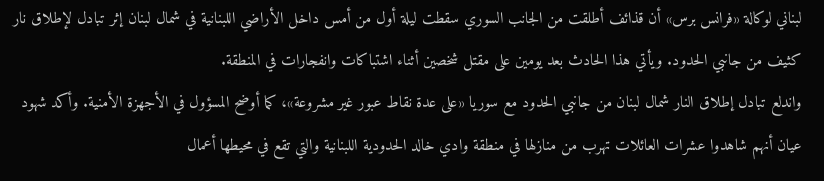لبناني لوكالة «فرانس برس» أن قذائف أطلقت من الجانب السوري سقطت ليلة أول من أمس داخل الأراضي اللبنانية في شمال لبنان إثر تبادل لإطلاق نار كثيف من جانبي الحدود. ويأتي هذا الحادث بعد يومين على مقتل شخصين أثناء اشتباكات وانفجارات في المنطقة.
واندلع تبادل إطلاق النار شمال لبنان من جانبي الحدود مع سوريا «على عدة نقاط عبور غير مشروعة»، كما أوضح المسؤول في الأجهزة الأمنية. وأكد شهود عيان أنهم شاهدوا عشرات العائلات تهرب من منازلها في منطقة وادي خالد الحدودية اللبنانية والتي تقع في محيطها أعمال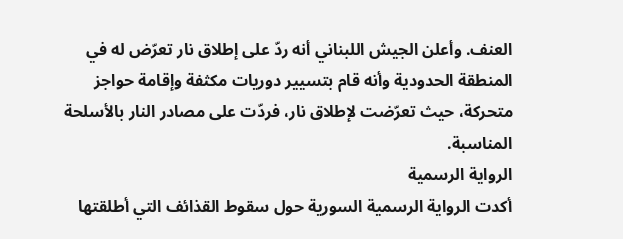العنف. وأعلن الجيش اللبناني أنه ردّ على إطلاق نار تعرّض له في المنطقة الحدودية وأنه قام بتسيير دوريات مكثفة وإقامة حواجز متحركة، حيث تعرّضت لإطلاق نار، فردّت على مصادر النار بالأسلحة المناسبة.
الرواية الرسمية
أكدت الرواية الرسمية السورية حول سقوط القذائف التي أطلقتها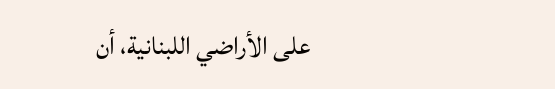على الأراضي اللبنانية، أن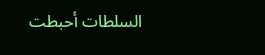السلطات أحبطت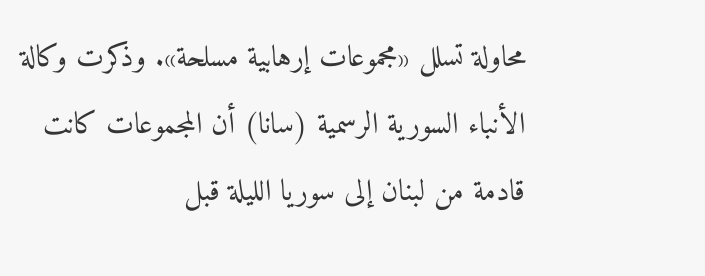محاولة تسلل «مجموعات إرهابية مسلحة». وذكرت وكالة الأنباء السورية الرسمية (سانا) أن المجموعات كانت قادمة من لبنان إلى سوريا الليلة قبل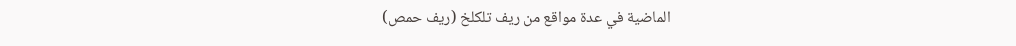الماضية في عدة مواقع من ريف تلكلخ (ريف حمص)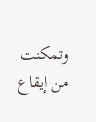وتمكنت من إيقاع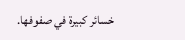خسائر كبيرة في صفوفها.